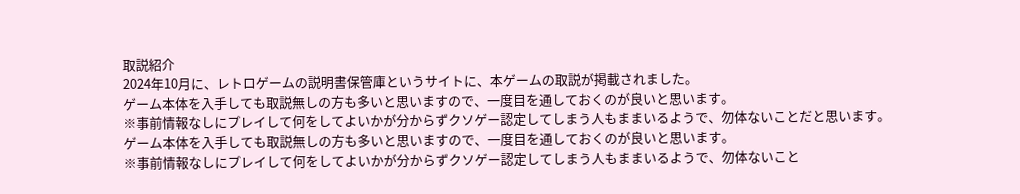取説紹介
2024年10月に、レトロゲームの説明書保管庫というサイトに、本ゲームの取説が掲載されました。
ゲーム本体を入手しても取説無しの方も多いと思いますので、一度目を通しておくのが良いと思います。
※事前情報なしにプレイして何をしてよいかが分からずクソゲー認定してしまう人もままいるようで、勿体ないことだと思います。
ゲーム本体を入手しても取説無しの方も多いと思いますので、一度目を通しておくのが良いと思います。
※事前情報なしにプレイして何をしてよいかが分からずクソゲー認定してしまう人もままいるようで、勿体ないこと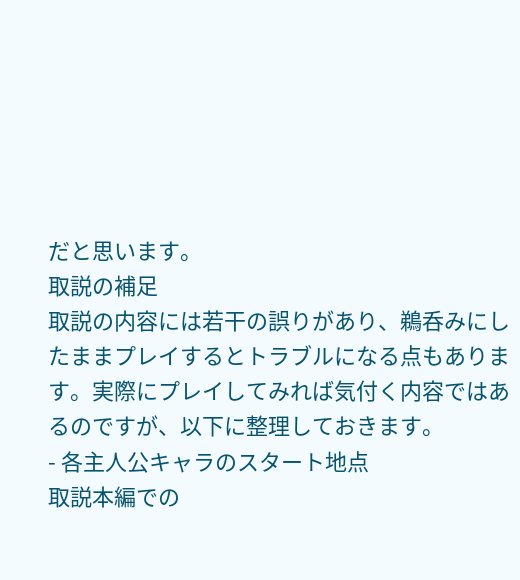だと思います。
取説の補足
取説の内容には若干の誤りがあり、鵜呑みにしたままプレイするとトラブルになる点もあります。実際にプレイしてみれば気付く内容ではあるのですが、以下に整理しておきます。
- 各主人公キャラのスタート地点
取説本編での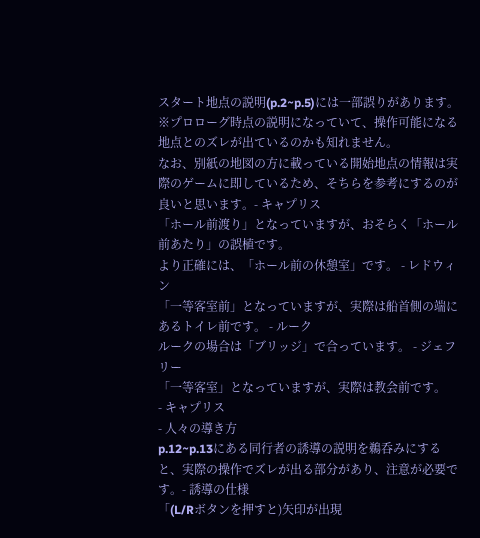スタート地点の説明(p.2~p.5)には一部誤りがあります。
※プロローグ時点の説明になっていて、操作可能になる地点とのズレが出ているのかも知れません。
なお、別紙の地図の方に載っている開始地点の情報は実際のゲームに即しているため、そちらを参考にするのが良いと思います。- キャプリス
「ホール前渡り」となっていますが、おそらく「ホール前あたり」の誤植です。
より正確には、「ホール前の休憩室」です。 - レドウィン
「一等客室前」となっていますが、実際は船首側の端にあるトイレ前です。 - ルーク
ルークの場合は「ブリッジ」で合っています。 - ジェフリー
「一等客室」となっていますが、実際は教会前です。
- キャプリス
- 人々の導き方
p.12~p.13にある同行者の誘導の説明を鵜呑みにすると、実際の操作でズレが出る部分があり、注意が必要です。- 誘導の仕様
「(L/Rボタンを押すと)矢印が出現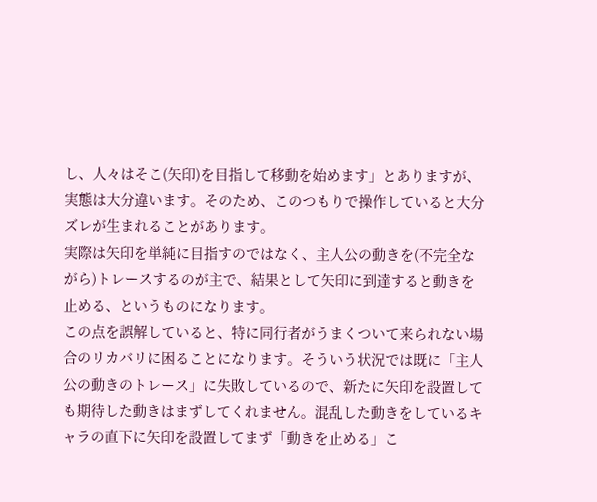し、人々はそこ(矢印)を目指して移動を始めます」とありますが、実態は大分違います。そのため、このつもりで操作していると大分ズレが生まれることがあります。
実際は矢印を単純に目指すのではなく、主人公の動きを(不完全ながら)トレースするのが主で、結果として矢印に到達すると動きを止める、というものになります。
この点を誤解していると、特に同行者がうまくついて来られない場合のリカバリに困ることになります。そういう状況では既に「主人公の動きのトレース」に失敗しているので、新たに矢印を設置しても期待した動きはまずしてくれません。混乱した動きをしているキャラの直下に矢印を設置してまず「動きを止める」こ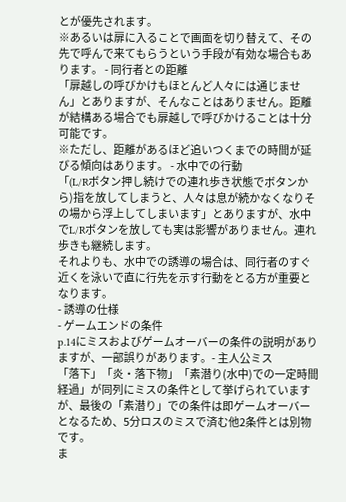とが優先されます。
※あるいは扉に入ることで画面を切り替えて、その先で呼んで来てもらうという手段が有効な場合もあります。 - 同行者との距離
「扉越しの呼びかけもほとんど人々には通じません」とありますが、そんなことはありません。距離が結構ある場合でも扉越しで呼びかけることは十分可能です。
※ただし、距離があるほど追いつくまでの時間が延びる傾向はあります。 - 水中での行動
「(L/Rボタン押し続けでの連れ歩き状態でボタンから)指を放してしまうと、人々は息が続かなくなりその場から浮上してしまいます」とありますが、水中でL/Rボタンを放しても実は影響がありません。連れ歩きも継続します。
それよりも、水中での誘導の場合は、同行者のすぐ近くを泳いで直に行先を示す行動をとる方が重要となります。
- 誘導の仕様
- ゲームエンドの条件
p.14にミスおよびゲームオーバーの条件の説明がありますが、一部誤りがあります。- 主人公ミス
「落下」「炎・落下物」「素潜り(水中)での一定時間経過」が同列にミスの条件として挙げられていますが、最後の「素潜り」での条件は即ゲームオーバーとなるため、5分ロスのミスで済む他2条件とは別物です。
ま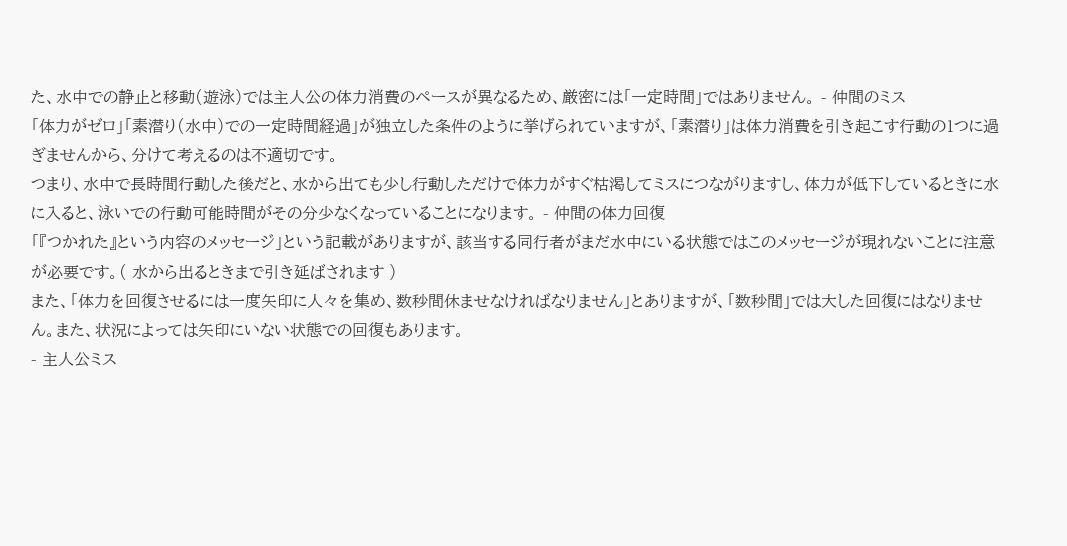た、水中での静止と移動(遊泳)では主人公の体力消費のペースが異なるため、厳密には「一定時間」ではありません。 - 仲間のミス
「体力がゼロ」「素潜り(水中)での一定時間経過」が独立した条件のように挙げられていますが、「素潜り」は体力消費を引き起こす行動の1つに過ぎませんから、分けて考えるのは不適切です。
つまり、水中で長時間行動した後だと、水から出ても少し行動しただけで体力がすぐ枯渇してミスにつながりますし、体力が低下しているときに水に入ると、泳いでの行動可能時間がその分少なくなっていることになります。 - 仲間の体力回復
「『つかれた』という内容のメッセージ」という記載がありますが、該当する同行者がまだ水中にいる状態ではこのメッセージが現れないことに注意が必要です。( 水から出るときまで引き延ばされます )
また、「体力を回復させるには一度矢印に人々を集め、数秒間休ませなければなりません」とありますが、「数秒間」では大した回復にはなりません。また、状況によっては矢印にいない状態での回復もあります。
- 主人公ミス